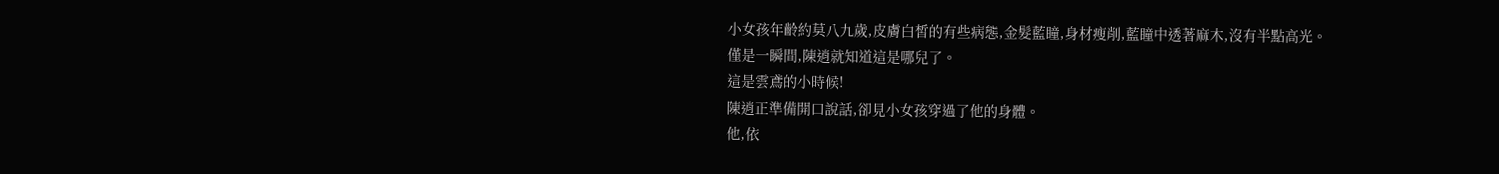小女孩年齡約莫八九歲,皮膚白皙的有些病態,金髮藍瞳,身材瘦削,藍瞳中透著麻木,沒有半點高光。
僅是一瞬間,陳逍就知道這是哪兒了。
這是雲鳶的小時候!
陳逍正準備開口說話,卻見小女孩穿過了他的身體。
他,依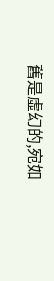舊是虛幻的,宛如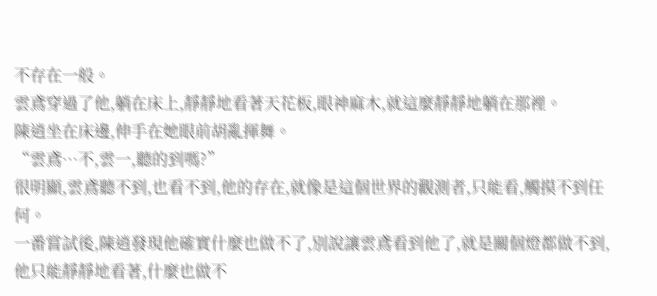不存在一般。
雲鳶穿過了他,躺在床上,靜靜地看著天花板,眼神麻木,就這麼靜靜地躺在那裡。
陳逍坐在床邊,伸手在她眼前胡亂揮舞。
“雲鳶…不,雲一,聽的到嗎?”
很明顯,雲鳶聽不到,也看不到,他的存在,就像是這個世界的觀測者,只能看,觸摸不到任何。
一番嘗試後,陳逍發現他確實什麼也做不了,別說讓雲鳶看到他了,就是關個燈都做不到,他只能靜靜地看著,什麼也做不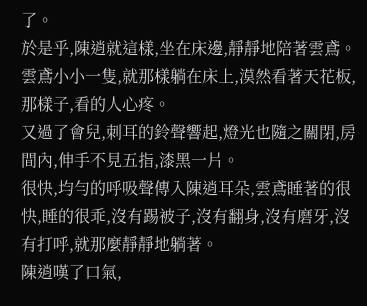了。
於是乎,陳逍就這樣,坐在床邊,靜靜地陪著雲鳶。
雲鳶小小一隻,就那樣躺在床上,漠然看著天花板,那樣子,看的人心疼。
又過了會兒,刺耳的鈴聲響起,燈光也隨之關閉,房間內,伸手不見五指,漆黑一片。
很快,均勻的呼吸聲傳入陳逍耳朵,雲鳶睡著的很快,睡的很乖,沒有踢被子,沒有翻身,沒有磨牙,沒有打呼,就那麼靜靜地躺著。
陳逍嘆了口氣,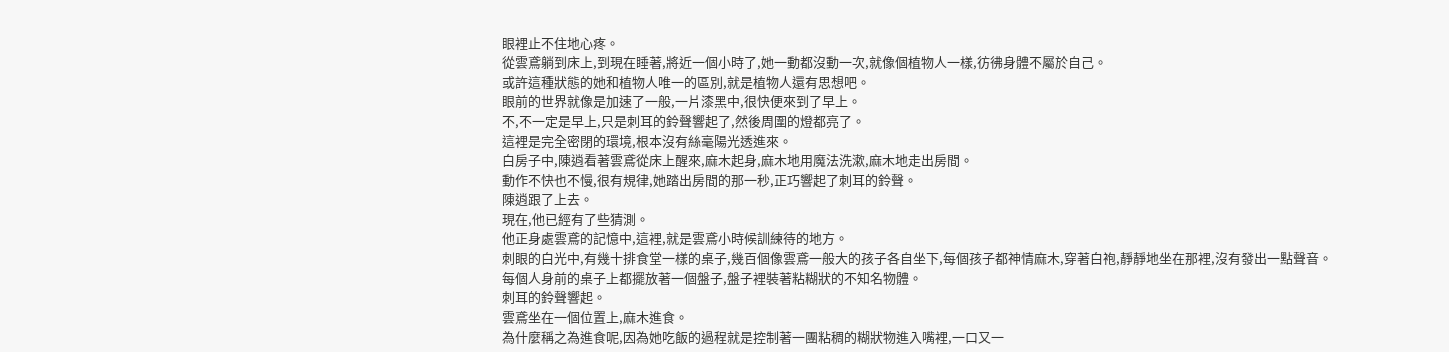眼裡止不住地心疼。
從雲鳶躺到床上,到現在睡著,將近一個小時了,她一動都沒動一次,就像個植物人一樣,彷彿身體不屬於自己。
或許這種狀態的她和植物人唯一的區別,就是植物人還有思想吧。
眼前的世界就像是加速了一般,一片漆黑中,很快便來到了早上。
不,不一定是早上,只是刺耳的鈴聲響起了,然後周圍的燈都亮了。
這裡是完全密閉的環境,根本沒有絲毫陽光透進來。
白房子中,陳逍看著雲鳶從床上醒來,麻木起身,麻木地用魔法洗漱,麻木地走出房間。
動作不快也不慢,很有規律,她踏出房間的那一秒,正巧響起了刺耳的鈴聲。
陳逍跟了上去。
現在,他已經有了些猜測。
他正身處雲鳶的記憶中,這裡,就是雲鳶小時候訓練待的地方。
刺眼的白光中,有幾十排食堂一樣的桌子,幾百個像雲鳶一般大的孩子各自坐下,每個孩子都神情麻木,穿著白袍,靜靜地坐在那裡,沒有發出一點聲音。
每個人身前的桌子上都擺放著一個盤子,盤子裡裝著粘糊狀的不知名物體。
刺耳的鈴聲響起。
雲鳶坐在一個位置上,麻木進食。
為什麼稱之為進食呢,因為她吃飯的過程就是控制著一團粘稠的糊狀物進入嘴裡,一口又一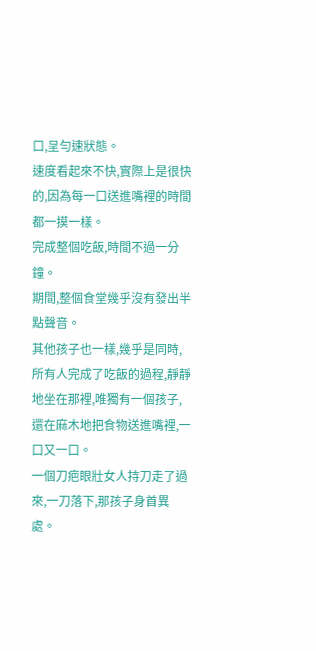口,呈勻速狀態。
速度看起來不快,實際上是很快的,因為每一口送進嘴裡的時間都一摸一樣。
完成整個吃飯,時間不過一分鐘。
期間,整個食堂幾乎沒有發出半點聲音。
其他孩子也一樣,幾乎是同時,所有人完成了吃飯的過程,靜靜地坐在那裡,唯獨有一個孩子,還在麻木地把食物送進嘴裡,一口又一口。
一個刀疤眼壯女人持刀走了過來,一刀落下,那孩子身首異處。